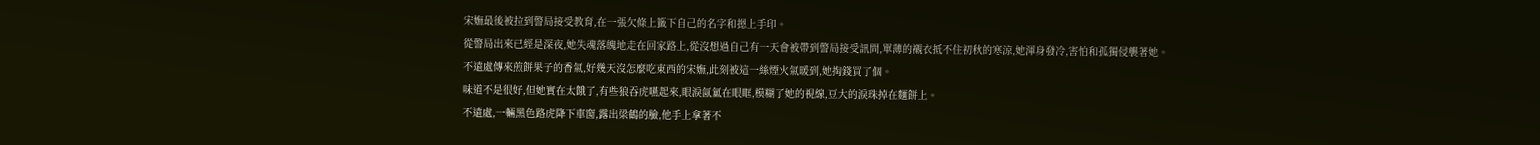宋嫵最後被拉到警局接受教育,在一張欠條上籤下自己的名字和摁上手印。
從警局出來已經是深夜,她失魂落魄地走在回家路上,從沒想過自己有一天會被帶到警局接受訊問,單薄的襯衣抵不住初秋的寒涼,她渾身發冷,害怕和孤獨侵襲著她。
不遠處傳來煎餅果子的香氣,好幾天沒怎麼吃東西的宋嫵,此刻被這一絲煙火氣暖到,她掏錢買了個。
味道不是很好,但她實在太餓了,有些狼吞虎嚥起來,眼淚氤氳在眼眶,模糊了她的視線,豆大的淚珠掉在麵餅上。
不遠處,一輛黑色路虎降下車窗,露出梁鶴的臉,他手上拿著不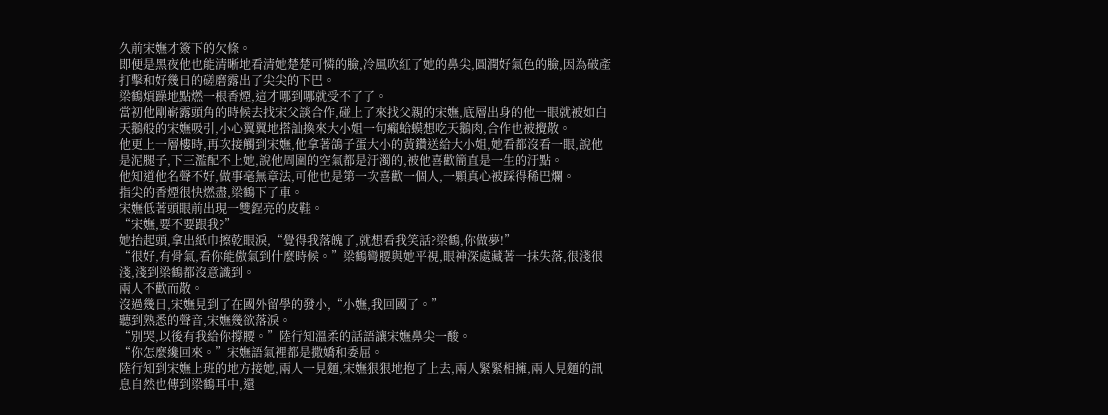久前宋嫵才簽下的欠條。
即便是黑夜他也能清晰地看清她楚楚可憐的臉,冷風吹紅了她的鼻尖,圓潤好氣色的臉,因為破產打擊和好幾日的磋磨露出了尖尖的下巴。
梁鶴煩躁地點燃一根香煙,這才哪到哪就受不了了。
當初他剛嶄露頭角的時候去找宋父談合作,碰上了來找父親的宋嫵,底層出身的他一眼就被如白天鵝般的宋嫵吸引,小心翼翼地搭訕換來大小姐一句癩蛤蟆想吃天鵝肉,合作也被攪散。
他更上一層樓時,再次接觸到宋嫵,他拿著鴿子蛋大小的黃鑽送給大小姐,她看都沒看一眼,說他是泥腿子,下三濫配不上她,說他周圍的空氣都是汙濁的,被他喜歡簡直是一生的汙點。
他知道他名聲不好,做事毫無章法,可他也是第一次喜歡一個人,一顆真心被踩得稀巴爛。
指尖的香煙很快燃盡,梁鶴下了車。
宋嫵低著頭眼前出現一雙鋥亮的皮鞋。
“宋嫵,要不要跟我?”
她抬起頭,拿出紙巾擦乾眼淚,“覺得我落魄了,就想看我笑話?梁鶴,你做夢!”
“很好,有骨氣,看你能傲氣到什麼時候。”梁鶴彎腰與她平視,眼神深處藏著一抹失落,很淺很淺,淺到梁鶴都沒意識到。
兩人不歡而散。
沒過幾日,宋嫵見到了在國外留學的發小,“小嫵,我回國了。”
聽到熟悉的聲音,宋嫵幾欲落淚。
“別哭,以後有我給你撐腰。”陸行知溫柔的話語讓宋嫵鼻尖一酸。
“你怎麼纔回來。”宋嫵語氣裡都是撒嬌和委屈。
陸行知到宋嫵上班的地方接她,兩人一見麵,宋嫵狠狠地抱了上去,兩人緊緊相擁,兩人見麵的訊息自然也傳到梁鶴耳中,還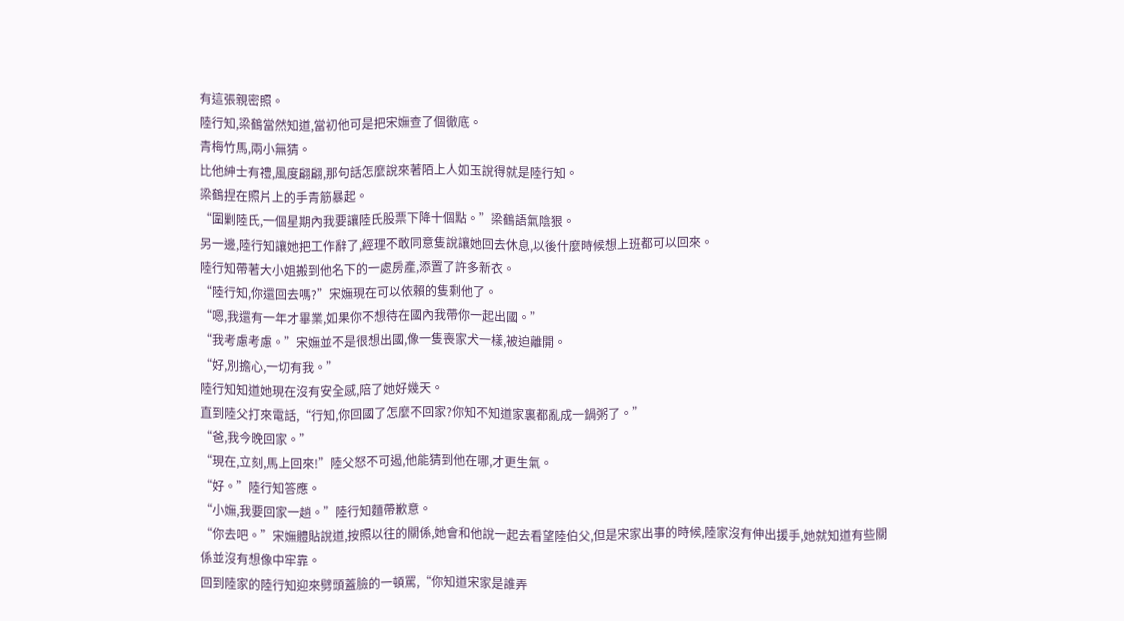有這張親密照。
陸行知,梁鶴當然知道,當初他可是把宋嫵查了個徹底。
青梅竹馬,兩小無猜。
比他紳士有禮,風度翩翩,那句話怎麼說來著陌上人如玉說得就是陸行知。
梁鶴捏在照片上的手青筋暴起。
“圍剿陸氏,一個星期內我要讓陸氏股票下降十個點。”梁鶴語氣陰狠。
另一邊,陸行知讓她把工作辭了,經理不敢同意隻說讓她回去休息,以後什麼時候想上班都可以回來。
陸行知帶著大小姐搬到他名下的一處房產,添置了許多新衣。
“陸行知,你還回去嗎?”宋嫵現在可以依賴的隻剩他了。
“嗯,我還有一年才畢業,如果你不想待在國內我帶你一起出國。”
“我考慮考慮。”宋嫵並不是很想出國,像一隻喪家犬一樣,被迫離開。
“好,別擔心,一切有我。”
陸行知知道她現在沒有安全感,陪了她好幾天。
直到陸父打來電話,“行知,你回國了怎麼不回家?你知不知道家裏都亂成一鍋粥了。”
“爸,我今晚回家。”
“現在,立刻,馬上回來!”陸父怒不可遏,他能猜到他在哪,才更生氣。
“好。”陸行知答應。
“小嫵,我要回家一趟。”陸行知麵帶歉意。
“你去吧。”宋嫵體貼說道,按照以往的關係,她會和他說一起去看望陸伯父,但是宋家出事的時候,陸家沒有伸出援手,她就知道有些關係並沒有想像中牢靠。
回到陸家的陸行知迎來劈頭蓋臉的一頓罵,“你知道宋家是誰弄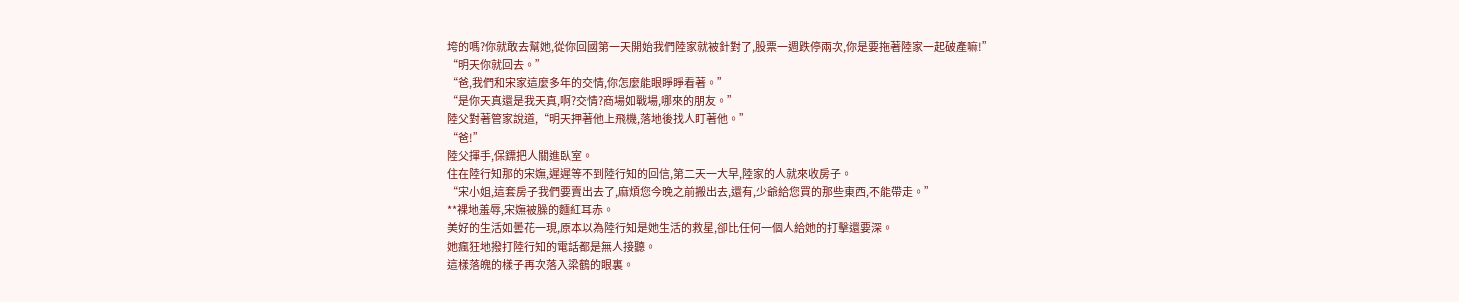垮的嗎?你就敢去幫她,從你回國第一天開始我們陸家就被針對了,股票一週跌停兩次,你是要拖著陸家一起破產嘛!”
“明天你就回去。”
“爸,我們和宋家這麼多年的交情,你怎麼能眼睜睜看著。”
“是你天真還是我天真,啊?交情?商場如戰場,哪來的朋友。”
陸父對著管家說道,“明天押著他上飛機,落地後找人盯著他。”
“爸!”
陸父揮手,保鏢把人關進臥室。
住在陸行知那的宋嫵,遲遲等不到陸行知的回信,第二天一大早,陸家的人就來收房子。
“宋小姐,這套房子我們要賣出去了,麻煩您今晚之前搬出去,還有,少爺給您買的那些東西,不能帶走。”
**裸地羞辱,宋嫵被臊的麵紅耳赤。
美好的生活如曇花一現,原本以為陸行知是她生活的救星,卻比任何一個人給她的打擊還要深。
她瘋狂地撥打陸行知的電話都是無人接聽。
這樣落魄的樣子再次落入梁鶴的眼裏。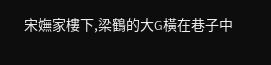宋嫵家樓下,梁鶴的大G橫在巷子中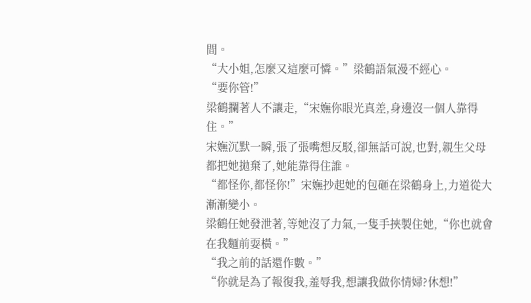間。
“大小姐,怎麼又這麼可憐。”梁鶴語氣漫不經心。
“要你管!”
梁鶴攔著人不讓走,“宋嫵你眼光真差,身邊沒一個人靠得住。”
宋嫵沉默一瞬,張了張嘴想反駁,卻無話可說,也對,親生父母都把她拋棄了,她能靠得住誰。
“都怪你,都怪你!”宋嫵抄起她的包砸在梁鶴身上,力道從大漸漸變小。
梁鶴任她發泄著,等她沒了力氣,一隻手挾製住她,“你也就會在我麵前耍橫。”
“我之前的話還作數。”
“你就是為了報復我,羞辱我,想讓我做你情婦?休想!”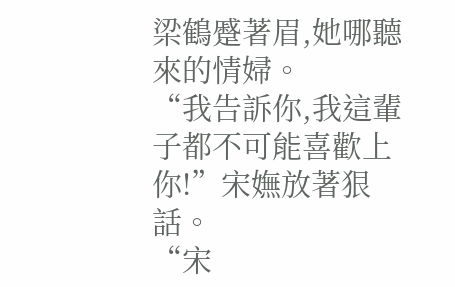梁鶴蹙著眉,她哪聽來的情婦。
“我告訴你,我這輩子都不可能喜歡上你!”宋嫵放著狠話。
“宋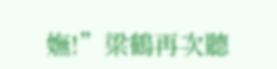嫵!”梁鶴再次聽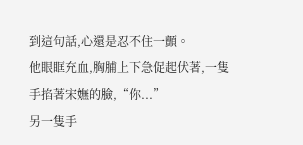到這句話,心還是忍不住一顫。
他眼眶充血,胸脯上下急促起伏著,一隻手掐著宋嫵的臉,“你...”
另一隻手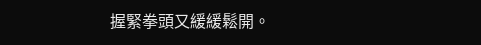握緊拳頭又緩緩鬆開。